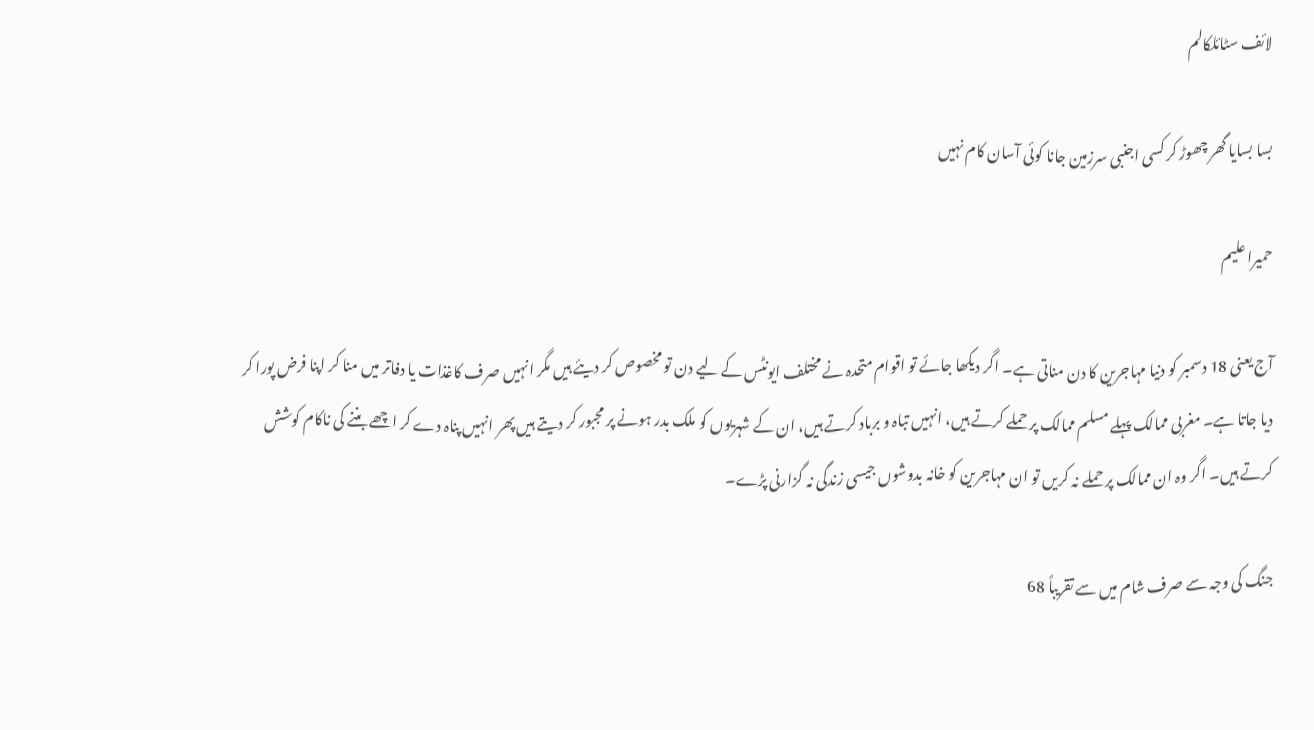لائف سٹائلکالم

بسا بسایا گھر چھوڑ کر کسی اجنبی سرزمین جانا کوئی آسان کام نہیں

حمیرا علیم

آج یعنی 18 دسمبر کو دنیا مہاجرین کا دن مناتی ہے۔ اگر دیکھا جائے تو اقوام متحدہ نے مختلف ایونٹس کے لیے دن تو مخصوص کر دیئے ہیں مگر انہیں صرف کاغذات یا دفاتر میں منا کر اپنا فرض پورا کر دیا جاتا ہے۔ مغربی ممالک پہلے مسلم ممالک پر حملے کرتے ہیں، انہیں تباہ و برباد کرتے ہیں، ان کے شہریوں کو ملک بدر ہونے پر مجبور کر دیتے ہیں پھر انہیں پناہ دے کر اچھے بننے کی ناکام کوشش کرتے ہیں۔ اگر وہ ان ممالک پر حملے نہ کریں تو ان مہاجرین کو خانہ بدوشوں جیسی زندگی نہ گزارنی پڑے۔

جنگ کی وجہ سے صرف شام میں سے تقریباً 68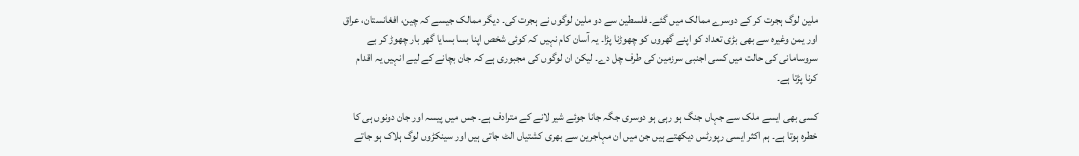ملین لوگ ہجرت کر کے دوسرے ممالک میں گئے۔ فلسطین سے دو ملین لوگوں نے ہجرت کی۔ دیگر ممالک جیسے کہ چین، افغانستان، عراق اور یمن وغیرہ سے بھی بڑی تعداد کو اپنے گھروں کو چھوڑنا پڑا۔ یہ آسان کام نہیں کہ کوئی شخص اپنا بسا بسایا گھر بار چھوڑ کر بے سروسامانی کی حالت میں کسی اجنبی سرزمین کی طرف چل دے۔ لیکن ان لوگوں کی مجبوری ہے کہ جان بچانے کے لیے انہیں یہ اقدام کرنا پڑتا ہے۔

کسی بھی ایسے ملک سے جہاں جنگ ہو رہی ہو دوسری جگہ جانا جوئے شیر لانے کے مترادف ہے۔ جس میں پیسہ اور جان دونوں ہی کا خطرہ ہوتا ہے۔ ہم اکثر ایسی رپورٹس دیکھتے ہیں جن میں ان مہاجرین سے بھری کشتیاں الٹ جاتی ہیں اور سینکڑوں لوگ ہلاک ہو جاتے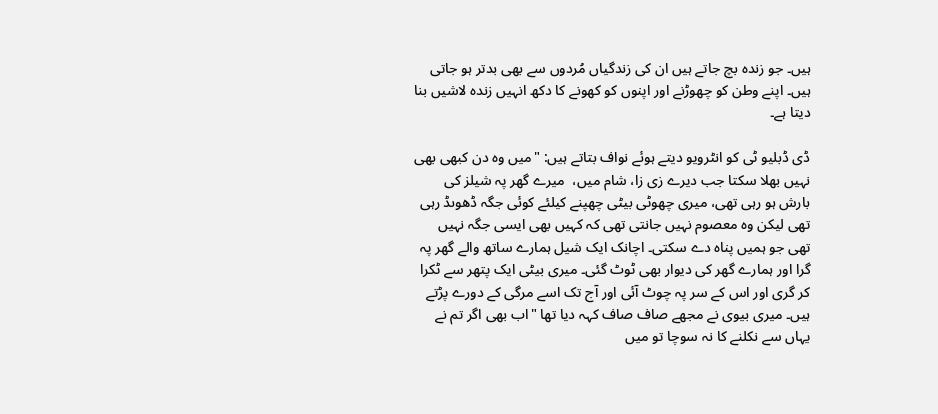ہیں۔ جو زندہ بچ جاتے ہیں ان کی زندگیاں مُردوں سے بھی بدتر ہو جاتی ہیں۔ اپنے وطن کو چھوڑنے اور اپنوں کو کھونے کا دکھ انہیں زندہ لاشیں بنا دیتا ہے۔

ڈی ڈبلیو ٹی کو انٹرویو دیتے ہوئے نواف بتاتے ہیں: "میں وہ دن کبھی بھی نہیں بھلا سکتا جب دیرے زی زا، شام میں،  میرے گھر پہ شیلز کی بارش ہو رہی تھی، میری چھوٹی بیٹی چھپنے کیلئے کوئی جگہ ڈھوںڈ رہی تھی لیکن وہ معصوم نہیں جانتی تھی کہ کہیں بھی ایسی جگہ نہیں تھی جو ہمیں پناہ دے سکتی۔ اچانک ایک شیل ہمارے ساتھ والے گھر پہ گرا اور ہمارے گھر کی دیوار بھی ٹوٹ گئی۔ میری بیٹی ایک پتھر سے ٹکرا کر گری اور اس کے سر پہ چوٹ آئی اور آج تک اسے مرگی کے دورے پڑتے ہیں۔ میری بیوی نے مجھے صاف صاف کہہ دیا تھا "اب بھی اگر تم نے یہاں سے نکلنے کا نہ سوچا تو میں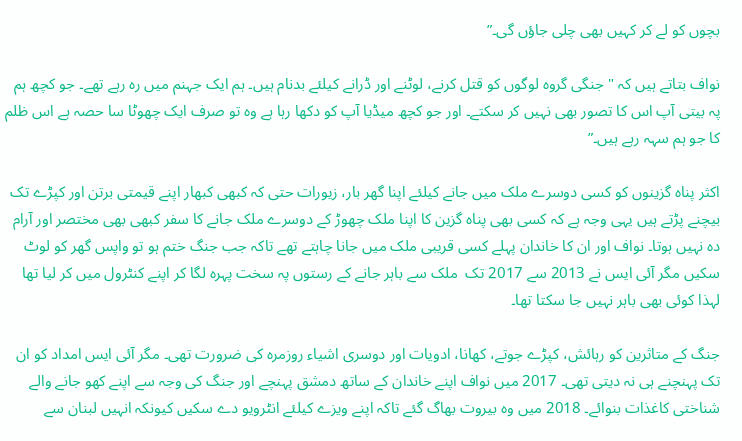بچوں کو لے کر کہیں بھی چلی جاؤں گی۔”

نواف بتاتے ہیں کہ "جنگی گروہ لوگوں کو قتل کرنے، لوٹنے اور ڈرانے کیلئے بدنام ہیں۔ ہم ایک جہنم میں رہ رہے تھے۔ جو کچھ ہم پہ بیتی آپ اس کا تصور بھی نہیں کر سکتے۔ اور جو کچھ میڈیا آپ کو دکھا رہا ہے وہ تو صرف ایک چھوٹا سا حصہ ہے اس ظلم کا جو ہم سہہ رہے ہیں۔”

اکثر پناہ گزینوں کو کسی دوسرے ملک میں جانے کیلئے اپنا گھر بار، زیورات حتی کہ کبھی کبھار اپنے قیمتی برتن اور کپڑے تک بیچنے پڑتے ہیں یہی وجہ ہے کہ کسی بھی پناہ گزین کا اپنا ملک چھوڑ کے دوسرے ملک جانے کا سفر کبھی بھی مختصر اور آرام دہ نہیں ہوتا۔ نواف اور ان کا خاندان پہلے کسی قریبی ملک میں جانا چاہتے تھے تاکہ جب جنگ ختم ہو تو واپس گھر کو لوٹ سکیں مگر آئی ایس نے 2013 سے 2017 تک  ملک سے باہر جانے کے رستوں پہ سخت پہرہ لگا کر اپنے کنٹرول میں کر لیا تھا لہذا کوئی بھی باہر نہیں جا سکتا تھا۔

جنگ کے متاثرین کو رہائش، کپڑے جوتے، کھانا، ادویات اور دوسری اشیاء روزمرہ کی ضرورت تھی۔ مگر آئی ایس امداد کو ان تک پہنچنے ہی نہ دیتی تھی۔ 2017 میں نواف اپنے خاندان کے ساتھ دمشق پہنچے اور جنگ کی وجہ سے اپنے کھو جانے والے شناختی کاغذات بنوائے۔ 2018 میں وہ بیروت بھاگ گئے تاکہ اپنے ویزے کیلئے انٹرویو دے سکیں کیونکہ انہیں لبنان سے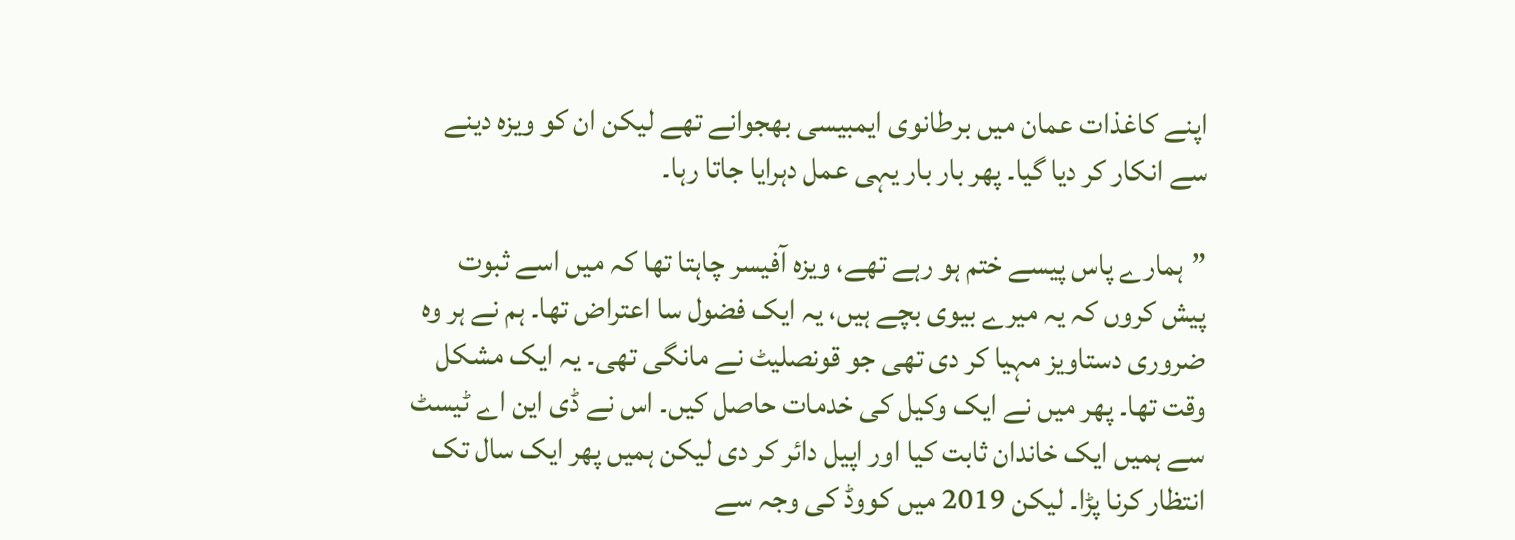اپنے کاغذات عمان میں برطانوی ایمبیسی بھجوانے تھے لیکن ان کو ویزہ دینے سے انکار کر دیا گیا۔ پھر بار بار یہی عمل دہرایا جاتا رہا۔

”ہمارے پاس پیسے ختم ہو رہے تھے، ویزہ آفیسر چاہتا تھا کہ میں اسے ثبوت پیش کروں کہ یہ میرے بیوی بچے ہیں، یہ ایک فضول سا اعتراض تھا۔ ہم نے ہر وہ ضروری دستاویز مہیا کر دی تھی جو قونصلیٹ نے مانگی تھی۔ یہ ایک مشکل وقت تھا۔ پھر میں نے ایک وکیل کی خدمات حاصل کیں۔ اس نے ڈی این اے ٹیسٹ سے ہمیں ایک خاندان ثابت کیا اور اپیل دائر کر دی لیکن ہمیں پھر ایک سال تک انتظار کرنا پڑا۔ لیکن 2019 میں کووڈ کی وجہ سے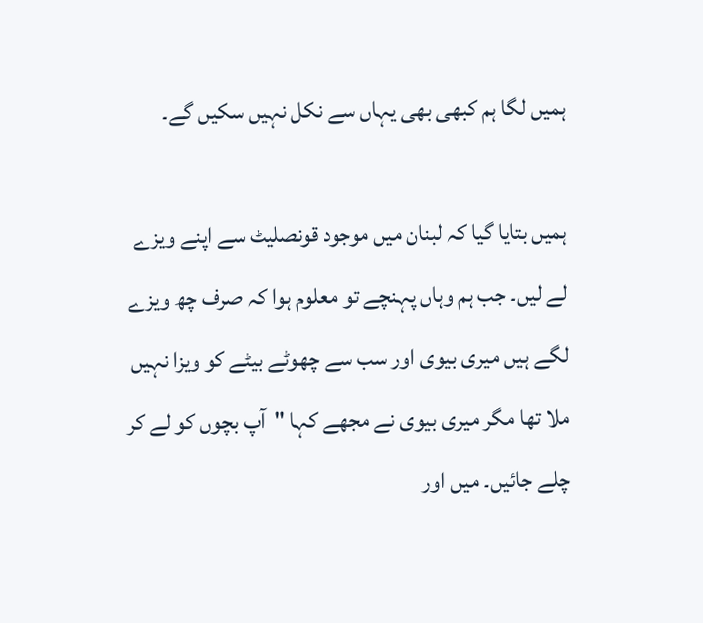ہمیں لگا ہم کبھی بھی یہاں سے نکل نہیں سکیں گے۔

ہمیں بتایا گیا کہ لبنان میں موجود قونصلیٹ سے اپنے ویزے لے لیں۔ جب ہم وہاں پہنچے تو معلوم ہوا کہ صرف چھ ویزے لگے ہیں میری بیوی اور سب سے چھوٹے بیٹے کو ویزا نہیں ملا تھا مگر میری بیوی نے مجھے کہا "آپ بچوں کو لے کر چلے جائیں۔ میں اور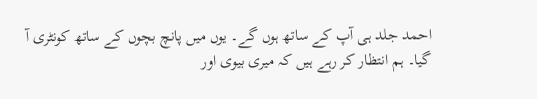احمد جلد ہی آپ کے ساتھ ہوں گے۔ یوں میں پانچ بچوں کے ساتھ کونٹری آ گیا۔ ہم انتظار کر رہے ہیں کہ میری بیوی اور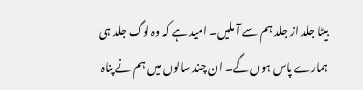بیٹا جلد از جلد ہم سے آ ملیں۔ امید ہے کہ وہ لوگ جلد ہی ہمارے پاس ہوں گے۔ ان چند سالوں میں ہم نے پناہ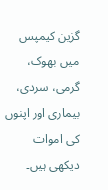گزین کیمپس میں بھوک، گرمی، سردی، بیماری اور اپنوں کی اموات دیکھی ہیں۔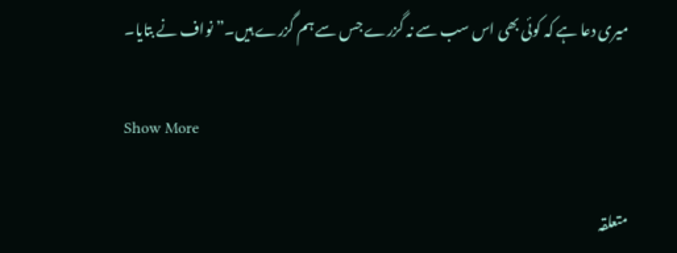میری دعا ہے کہ کوئی بھی اس سب سے نہ گزرے جس سے ہم گزرے ہیں۔” نواف نے بتایا۔

Show More

متعلقہ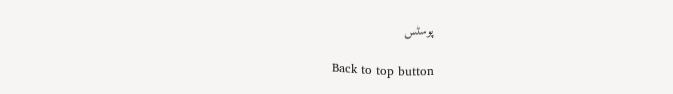پوسٹس

Back to top button